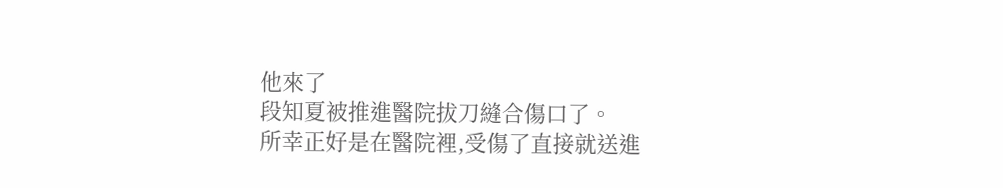他來了
段知夏被推進醫院拔刀縫合傷口了。
所幸正好是在醫院裡,受傷了直接就送進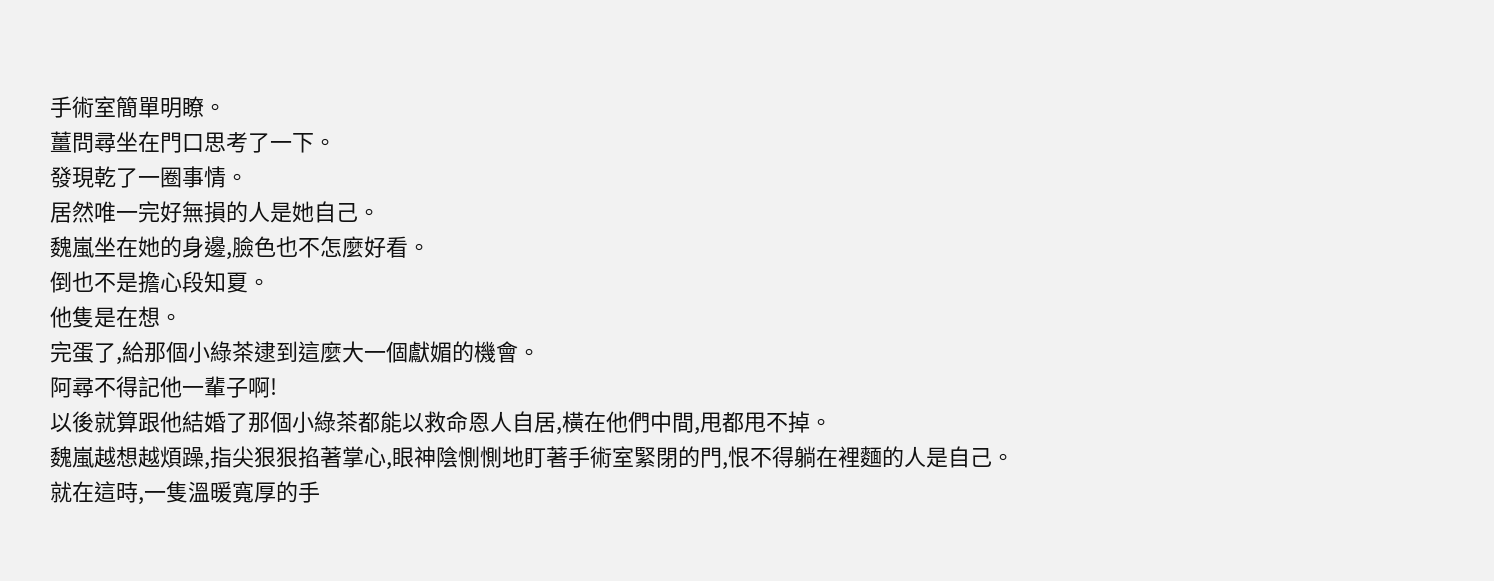手術室簡單明瞭。
薑問尋坐在門口思考了一下。
發現乾了一圈事情。
居然唯一完好無損的人是她自己。
魏嵐坐在她的身邊,臉色也不怎麼好看。
倒也不是擔心段知夏。
他隻是在想。
完蛋了,給那個小綠茶逮到這麼大一個獻媚的機會。
阿尋不得記他一輩子啊!
以後就算跟他結婚了那個小綠茶都能以救命恩人自居,橫在他們中間,甩都甩不掉。
魏嵐越想越煩躁,指尖狠狠掐著掌心,眼神陰惻惻地盯著手術室緊閉的門,恨不得躺在裡麵的人是自己。
就在這時,一隻溫暖寬厚的手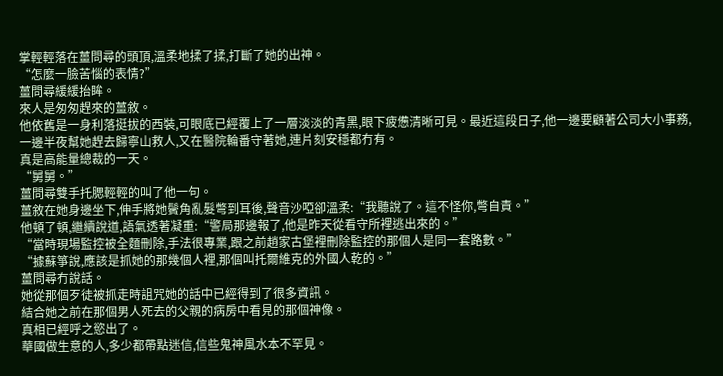掌輕輕落在薑問尋的頭頂,溫柔地揉了揉,打斷了她的出神。
“怎麼一臉苦惱的表情?”
薑問尋緩緩抬眸。
來人是匆匆趕來的薑敘。
他依舊是一身利落挺拔的西裝,可眼底已經覆上了一層淡淡的青黑,眼下疲憊清晰可見。最近這段日子,他一邊要顧著公司大小事務,一邊半夜幫她趕去歸寧山救人,又在醫院輪番守著她,連片刻安穩都冇有。
真是高能量總裁的一天。
“舅舅。”
薑問尋雙手托腮輕輕的叫了他一句。
薑敘在她身邊坐下,伸手將她鬢角亂髮彆到耳後,聲音沙啞卻溫柔:“我聽說了。這不怪你,彆自責。”
他頓了頓,繼續說道,語氣透著凝重:“警局那邊報了,他是昨天從看守所裡逃出來的。”
“當時現場監控被全麵刪除,手法很專業,跟之前趙家古堡裡刪除監控的那個人是同一套路數。”
“據蘇箏說,應該是抓她的那幾個人裡,那個叫托爾維克的外國人乾的。”
薑問尋冇說話。
她從那個歹徒被抓走時詛咒她的話中已經得到了很多資訊。
結合她之前在那個男人死去的父親的病房中看見的那個神像。
真相已經呼之慾出了。
華國做生意的人,多少都帶點迷信,信些鬼神風水本不罕見。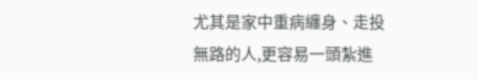尤其是家中重病纏身、走投無路的人,更容易一頭紮進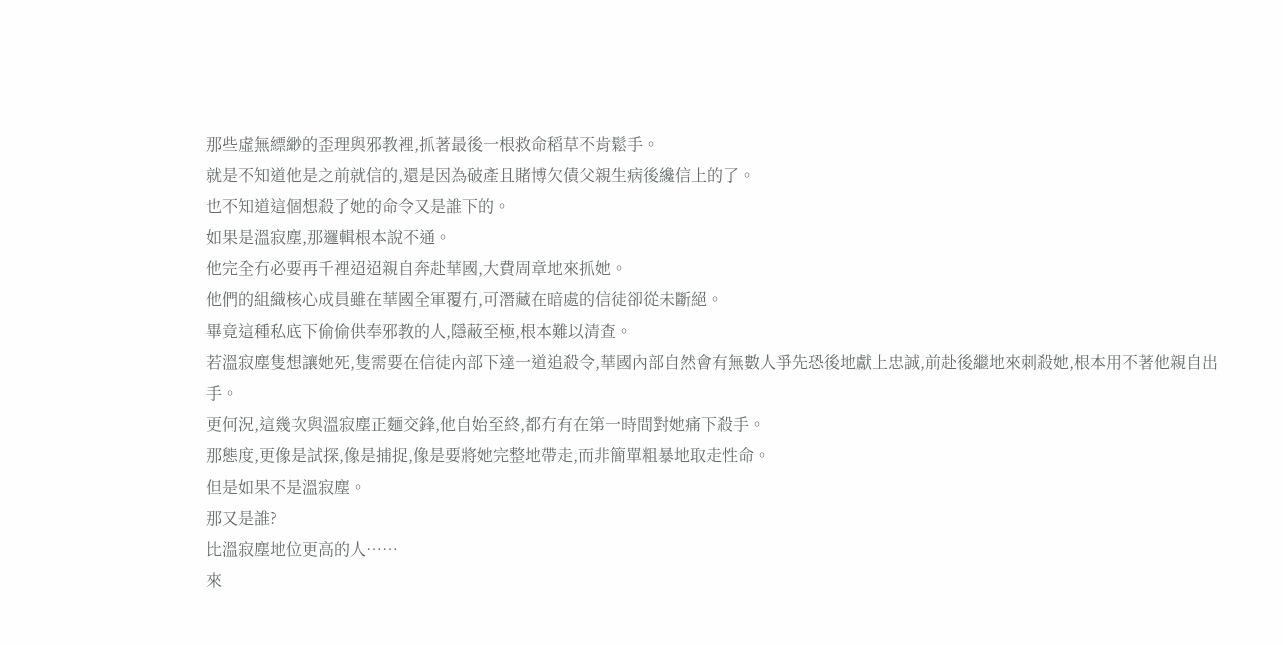那些虛無縹緲的歪理與邪教裡,抓著最後一根救命稻草不肯鬆手。
就是不知道他是之前就信的,還是因為破產且賭博欠債父親生病後纔信上的了。
也不知道這個想殺了她的命令又是誰下的。
如果是溫寂塵,那邏輯根本說不通。
他完全冇必要再千裡迢迢親自奔赴華國,大費周章地來抓她。
他們的組織核心成員雖在華國全軍覆冇,可潛藏在暗處的信徒卻從未斷絕。
畢竟這種私底下偷偷供奉邪教的人,隱蔽至極,根本難以清查。
若溫寂塵隻想讓她死,隻需要在信徒內部下達一道追殺令,華國內部自然會有無數人爭先恐後地獻上忠誠,前赴後繼地來刺殺她,根本用不著他親自出手。
更何況,這幾次與溫寂塵正麵交鋒,他自始至終,都冇有在第一時間對她痛下殺手。
那態度,更像是試探,像是捕捉,像是要將她完整地帶走,而非簡單粗暴地取走性命。
但是如果不是溫寂塵。
那又是誰?
比溫寂塵地位更高的人……
來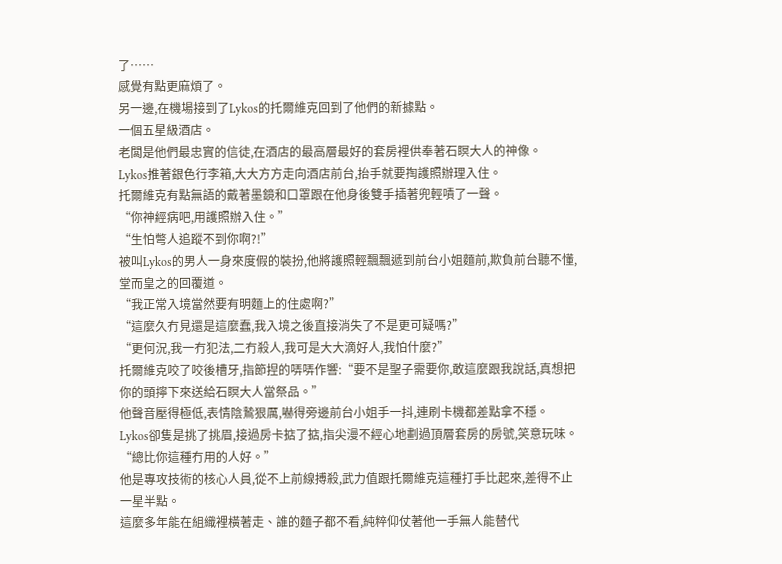了……
感覺有點更麻煩了。
另一邊,在機場接到了Lykos的托爾維克回到了他們的新據點。
一個五星級酒店。
老闆是他們最忠實的信徒,在酒店的最高層最好的套房裡供奉著石瞑大人的神像。
Lykos推著銀色行李箱,大大方方走向酒店前台,抬手就要掏護照辦理入住。
托爾維克有點無語的戴著墨鏡和口罩跟在他身後雙手插著兜輕嘖了一聲。
“你神經病吧,用護照辦入住。”
“生怕彆人追蹤不到你啊?!”
被叫Lykos的男人一身來度假的裝扮,他將護照輕飄飄遞到前台小姐麵前,欺負前台聽不懂,堂而皇之的回覆道。
“我正常入境當然要有明麵上的住處啊?”
“這麼久冇見還是這麼蠢,我入境之後直接消失了不是更可疑嗎?”
“更何況,我一冇犯法,二冇殺人,我可是大大滴好人,我怕什麼?”
托爾維克咬了咬後槽牙,指節捏的哢哢作響:“要不是聖子需要你,敢這麼跟我說話,真想把你的頭擰下來送給石瞑大人當祭品。”
他聲音壓得極低,表情陰鷙狠厲,嚇得旁邊前台小姐手一抖,連刷卡機都差點拿不穩。
Lykos卻隻是挑了挑眉,接過房卡掂了掂,指尖漫不經心地劃過頂層套房的房號,笑意玩味。
“總比你這種冇用的人好。”
他是專攻技術的核心人員,從不上前線搏殺,武力值跟托爾維克這種打手比起來,差得不止一星半點。
這麼多年能在組織裡橫著走、誰的麵子都不看,純粹仰仗著他一手無人能替代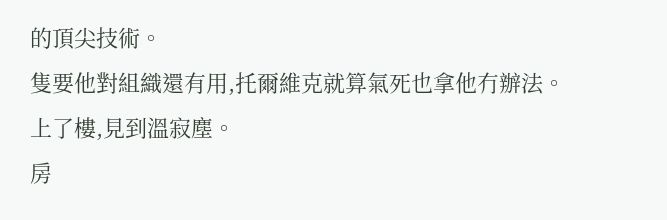的頂尖技術。
隻要他對組織還有用,托爾維克就算氣死也拿他冇辦法。
上了樓,見到溫寂塵。
房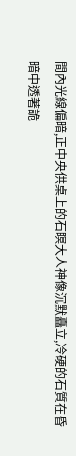間內光線偏暗,正中央供桌上的石瞑大人神像沉默矗立,冷硬的石質在昏暗中透著詭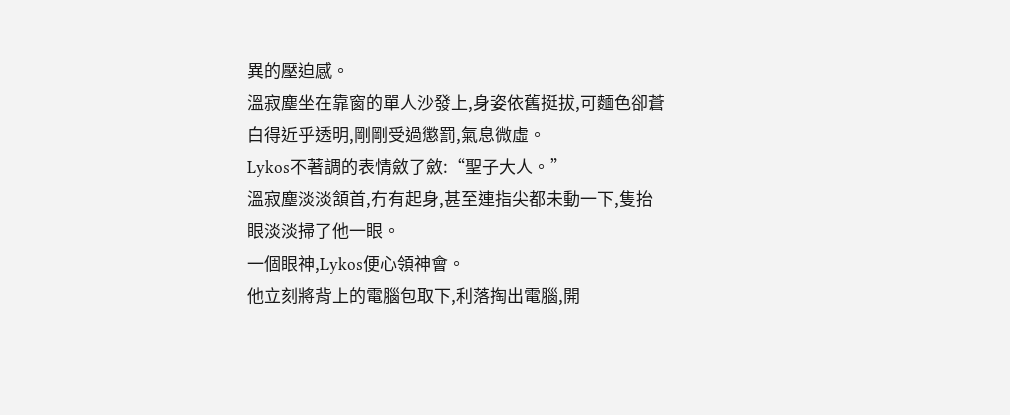異的壓迫感。
溫寂塵坐在靠窗的單人沙發上,身姿依舊挺拔,可麵色卻蒼白得近乎透明,剛剛受過懲罰,氣息微虛。
Lykos不著調的表情斂了斂:“聖子大人。”
溫寂塵淡淡頷首,冇有起身,甚至連指尖都未動一下,隻抬眼淡淡掃了他一眼。
一個眼神,Lykos便心領神會。
他立刻將背上的電腦包取下,利落掏出電腦,開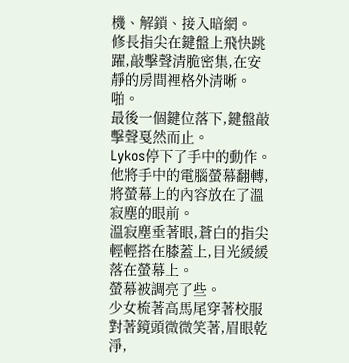機、解鎖、接入暗網。
修長指尖在鍵盤上飛快跳躍,敲擊聲清脆密集,在安靜的房間裡格外清晰。
啪。
最後一個鍵位落下,鍵盤敲擊聲戛然而止。
Lykos停下了手中的動作。
他將手中的電腦螢幕翻轉,將螢幕上的內容放在了溫寂塵的眼前。
溫寂塵垂著眼,蒼白的指尖輕輕搭在膝蓋上,目光緩緩落在螢幕上。
螢幕被調亮了些。
少女梳著高馬尾穿著校服對著鏡頭微微笑著,眉眼乾淨,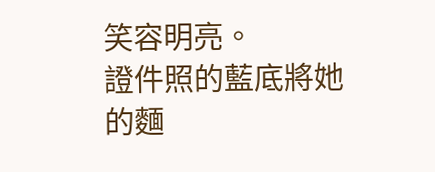笑容明亮。
證件照的藍底將她的麵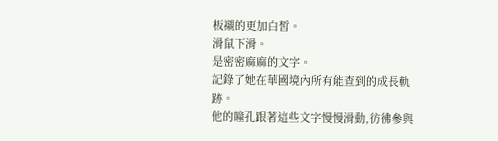板襯的更加白皙。
滑鼠下滑。
是密密麻麻的文字。
記錄了她在華國境內所有能查到的成長軌跡。
他的瞳孔跟著這些文字慢慢滑動,彷彿參與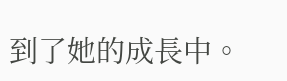到了她的成長中。